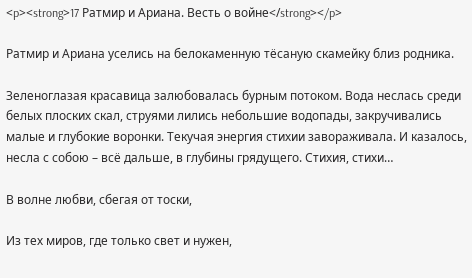<p><strong>17 Ратмир и Ариана. Весть о войне</strong></p>

Ратмир и Ариана уселись на белокаменную тёсаную скамейку близ родника.

Зеленоглазая красавица залюбовалась бурным потоком. Вода неслась среди белых плоских скал, струями лились небольшие водопады, закручивались малые и глубокие воронки. Текучая энергия стихии завораживала. И казалось, несла с собою – всё дальше, в глубины грядущего. Стихия, стихи…

В волне любви, сбегая от тоски,

Из тех миров, где только свет и нужен,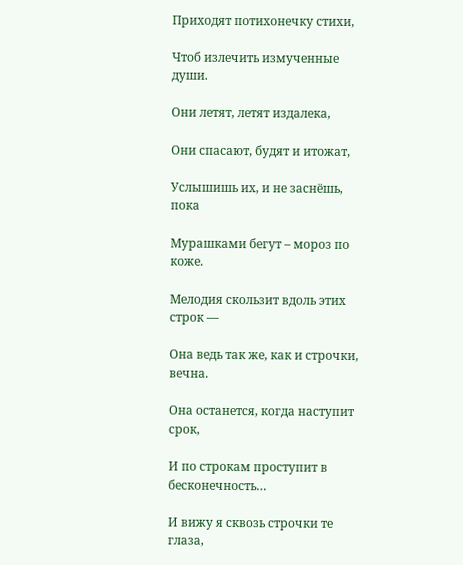Приходят потихонечку стихи,

Чтоб излечить измученные души.

Они летят, летят издалека,

Они спасают, будят и итожат,

Услышишь их, и не заснёшь, пока

Мурашками бегут – мороз по коже.

Мелодия скользит вдоль этих строк —

Она ведь так же, как и строчки, вечна.

Она останется, когда наступит срок,

И по строкам проступит в бесконечность…

И вижу я сквозь строчки те глаза,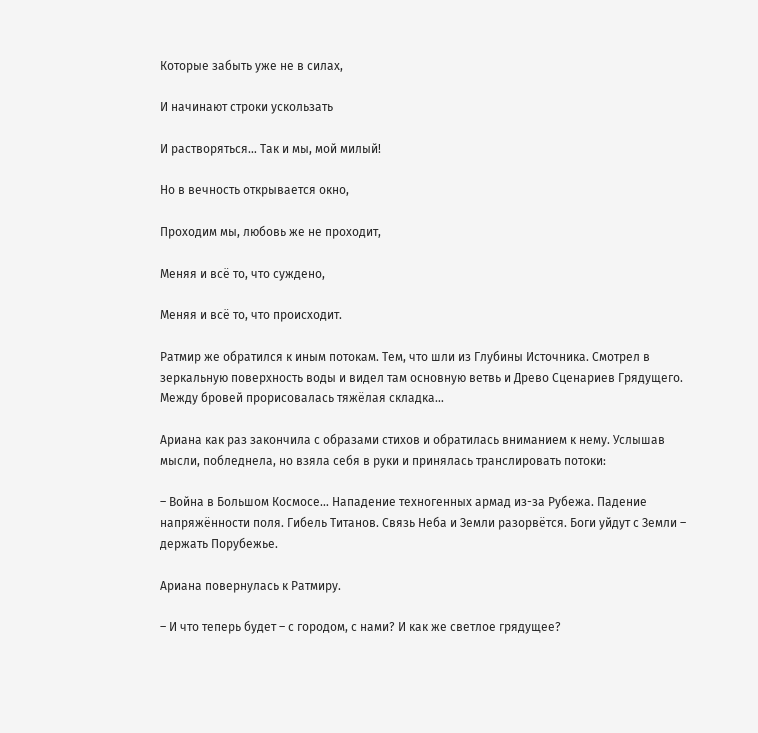Которые забыть уже не в силах,

И начинают строки ускользать

И растворяться… Так и мы, мой милый!

Но в вечность открывается окно,

Проходим мы, любовь же не проходит,

Меняя и всё то, что суждено,

Меняя и всё то, что происходит.

Ратмир же обратился к иным потокам. Тем, что шли из Глубины Источника. Смотрел в зеркальную поверхность воды и видел там основную ветвь и Древо Сценариев Грядущего. Между бровей прорисовалась тяжёлая складка…

Ариана как раз закончила с образами стихов и обратилась вниманием к нему. Услышав мысли, побледнела, но взяла себя в руки и принялась транслировать потоки:

– Война в Большом Космосе… Нападение техногенных армад из-за Рубежа. Падение напряжённости поля. Гибель Титанов. Связь Неба и Земли разорвётся. Боги уйдут с Земли – держать Порубежье.

Ариана повернулась к Ратмиру.

– И что теперь будет – с городом, с нами? И как же светлое грядущее?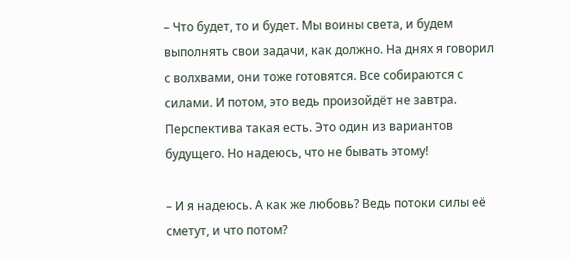– Что будет, то и будет. Мы воины света, и будем выполнять свои задачи, как должно. На днях я говорил с волхвами, они тоже готовятся. Все собираются с силами. И потом, это ведь произойдёт не завтра. Перспектива такая есть. Это один из вариантов будущего. Но надеюсь, что не бывать этому!

– И я надеюсь. А как же любовь? Ведь потоки силы её сметут, и что потом?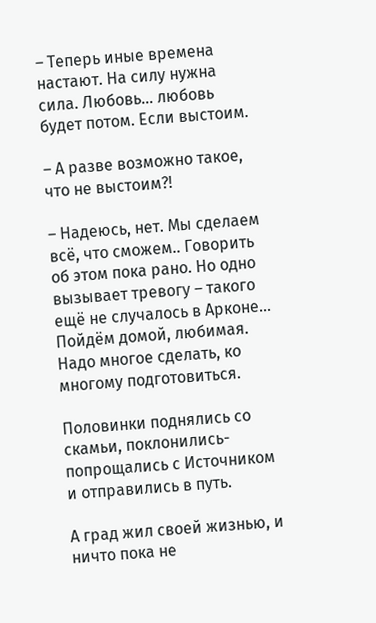– Теперь иные времена настают. На силу нужна сила. Любовь… любовь будет потом. Если выстоим.

– А разве возможно такое, что не выстоим?!

– Надеюсь, нет. Мы сделаем всё, что сможем.. Говорить об этом пока рано. Но одно вызывает тревогу – такого ещё не случалось в Арконе… Пойдём домой, любимая. Надо многое сделать, ко многому подготовиться.

Половинки поднялись со скамьи, поклонились-попрощались с Источником и отправились в путь.

А град жил своей жизнью, и ничто пока не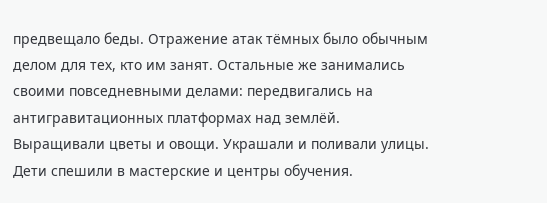предвещало беды. Отражение атак тёмных было обычным делом для тех, кто им занят. Остальные же занимались своими повседневными делами: передвигались на антигравитационных платформах над землёй. Выращивали цветы и овощи. Украшали и поливали улицы. Дети спешили в мастерские и центры обучения.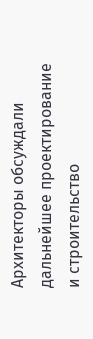Архитекторы обсуждали дальнейшее проектирование и строительство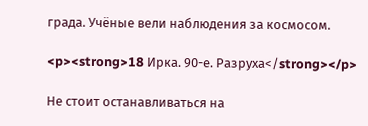града. Учёные вели наблюдения за космосом.

<p><strong>18 Ирка. 90-е. Разруха</strong></p>

Не стоит останавливаться на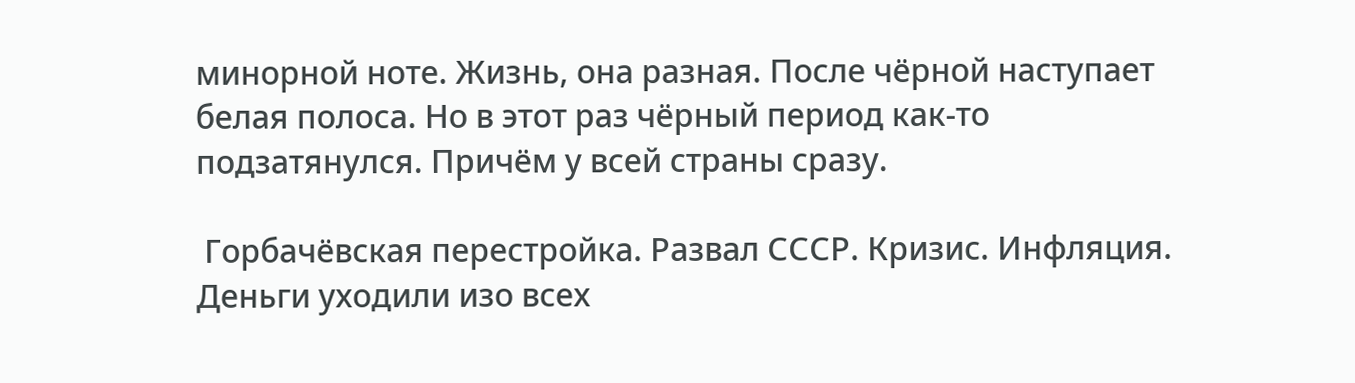минорной ноте. Жизнь, она разная. После чёрной наступает белая полоса. Но в этот раз чёрный период как-то подзатянулся. Причём у всей страны сразу.

 Горбачёвская перестройка. Развал СССР. Кризис. Инфляция. Деньги уходили изо всех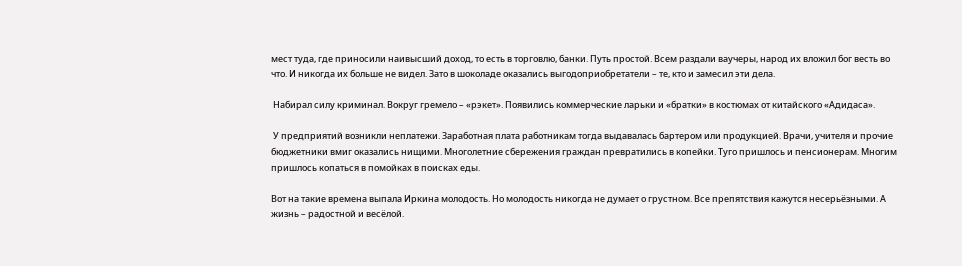мест туда, где приносили наивысший доход, то есть в торговлю, банки. Путь простой. Всем раздали ваучеры, народ их вложил бог весть во что. И никогда их больше не видел. Зато в шоколаде оказались выгодоприобретатели – те, кто и замесил эти дела.

 Набирал силу криминал. Вокруг гремело – «рэкет». Появились коммерческие ларьки и «братки» в костюмах от китайского «Адидаса».

 У предприятий возникли неплатежи. Заработная плата работникам тогда выдавалась бартером или продукцией. Врачи, учителя и прочие бюджетники вмиг оказались нищими. Многолетние сбережения граждан превратились в копейки. Туго пришлось и пенсионерам. Многим пришлось копаться в помойках в поисках еды.

Вот на такие времена выпала Иркина молодость. Но молодость никогда не думает о грустном. Все препятствия кажутся несерьёзными. А жизнь – радостной и весёлой.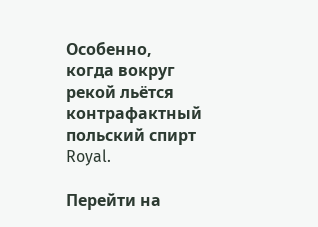Особенно, когда вокруг рекой льётся контрафактный польский спирт Royal.

Перейти на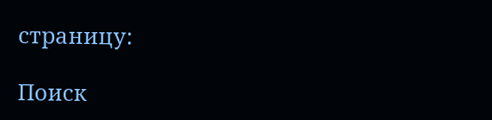страницу:

Поиск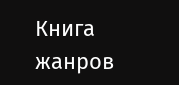Книга жанров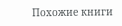Похожие книги